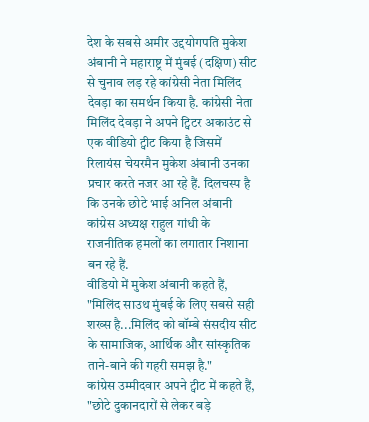देश के सबसे अमीर उद्दयोगपति मुकेश अंबानी ने महाराष्ट्र में मुंबई (दक्षिण) सीट से चुनाव लड़ रहे कांग्रेसी नेता मिलिंद देवड़ा का समर्थन किया है. कांग्रेसी नेता मिलिंद देवड़ा ने अपने ट्विटर अकाउंट से एक वीडियो ट्वीट किया है जिसमें रिलायंस चेयरमैन मुकेश अंबानी उनका प्रचार करते नजर आ रहे हैं. दिलचस्प है कि उनके छोटे भाई अनिल अंबानी कांग्रेस अध्यक्ष राहुल गांधी के राजनीतिक हमलों का लगातार निशाना बन रहे हैं.
वीडियो में मुकेश अंबानी कहते हैं, "मिलिंद साउथ मुंबई के लिए सबसे सही शख्स है...मिलिंद को बॉम्बे संसदीय सीट के सामाजिक, आर्थिक और सांस्कृतिक ताने-बाने की गहरी समझ है."
कांग्रेस उम्मीदवार अपने ट्वीट में कहते हैं, "छोटे दुकानदारों से लेकर बड़े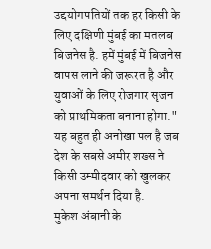उद्दयोगपतियों तक हर किसी के लिए दक्षिणी मुंबई का मतलब बिजनेस है. हमें मुंबई में बिजनेस वापस लाने की जरूरत है और युवाओं के लिए रोजगार सृजन को प्राथमिकता बनाना होगा."
यह बहुत ही अनोखा पल है जब देश के सबसे अमीर शख्स ने किसी उम्मीदवार को खुलकर अपना समर्थन दिया है.
मुकेश अंबानी के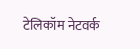टेलिकॉम नेटवर्क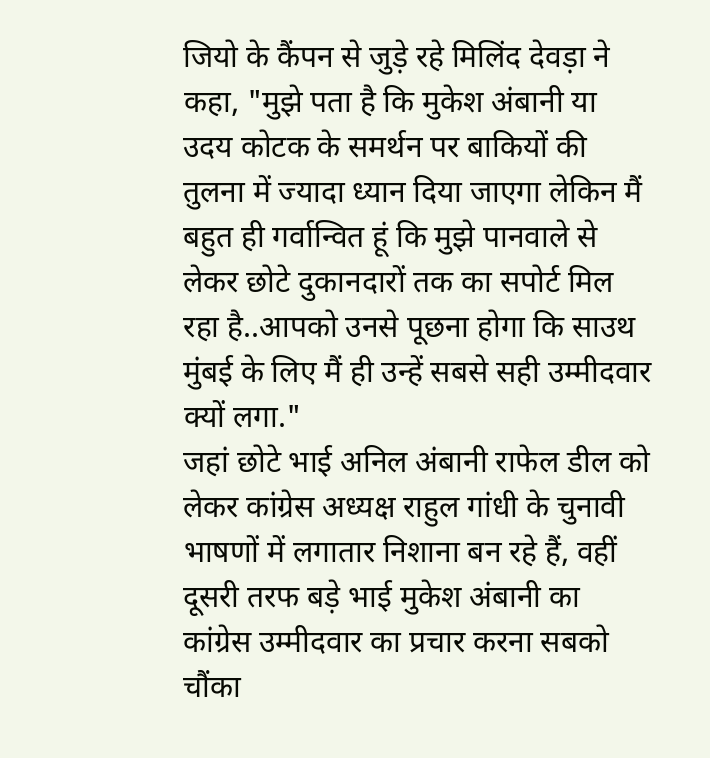जियो के कैंपन से जुड़े रहे मिलिंद देवड़ा ने कहा, "मुझे पता है कि मुकेश अंबानी या उदय कोटक के समर्थन पर बाकियों की तुलना में ज्यादा ध्यान दिया जाएगा लेकिन मैं बहुत ही गर्वान्वित हूं कि मुझे पानवाले से लेकर छोटे दुकानदारों तक का सपोर्ट मिल रहा है..आपको उनसे पूछना होगा कि साउथ मुंबई के लिए मैं ही उन्हें सबसे सही उम्मीदवार क्यों लगा."
जहां छोटे भाई अनिल अंबानी राफेल डील को लेकर कांग्रेस अध्यक्ष राहुल गांधी के चुनावी भाषणों में लगातार निशाना बन रहे हैं, वहीं दूसरी तरफ बड़े भाई मुकेश अंबानी का कांग्रेस उम्मीदवार का प्रचार करना सबको चौंका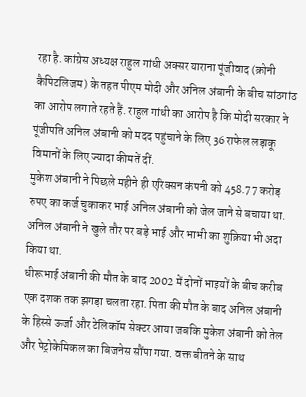रहा है. कांग्रेस अध्यक्ष राहुल गांधी अक्सर याराना पूंजीवाद (क्रोनी कैपिटलिजम) के तहत पीएम मोदी और अनिल अंबानी के बीच सांठगांठ का आरोप लगाते रहते हैं. राहुल गांधी का आरोप है कि मोदी सरकार ने पूंजीपति अनिल अंबानी को मदद पहुंचाने के लिए 36 राफेल लड़ाकू विमानों के लिए ज्यादा कीमतें दीं.
मुकेश अंबानी ने पिछले महीने ही एरिक्सन कंपनी को 458.77 करोड़ रुपए का कर्ज चुकाकर भाई अनिल अंबानी को जेल जाने से बचाया था. अनिल अंबानी ने खुले तौर पर बड़े भाई और भाभी का शुक्रिया भी अदा किया था.
धीरूभाई अंबानी की मौत के बाद 2002 में दोनों भाइयों के बीच करीब एक दशक तक झगड़ा चलता रहा. पिता की मौत के बाद अनिल अंबानी के हिस्से ऊर्जा और टेलिकॉम सेक्टर आया जबकि मुकेश अंबानी को तेल और पेट्रोकेमिकल का बिजनेस सौंपा गया. वक्त बीतने के साथ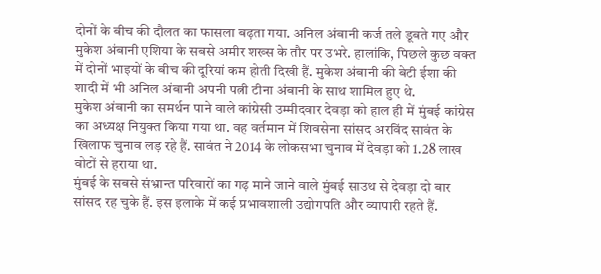दोनों के बीच की दौलत का फासला बढ़ता गया. अनिल अंबानी कर्ज तले डूबते गए और मुकेश अंबानी एशिया के सबसे अमीर शख्स के तौर पर उभरे. हालांकि, पिछले कुछ वक्त में दोनों भाइयों के बीच की दूरियां कम होती दिखी हैं. मुकेश अंबानी की बेटी ईशा की शादी में भी अनिल अंबानी अपनी पत्नी टीना अंबानी के साथ शामिल हुए थे.
मुकेश अंबानी का समर्थन पाने वाले कांग्रेसी उम्मीदवार देवड़ा को हाल ही में मुंबई कांग्रेस का अध्यक्ष नियुक्त किया गया था. वह वर्तमान में शिवसेना सांसद अरविंद सावंत के खिलाफ चुनाव लड़ रहे हैं. सावंत ने 2014 के लोकसभा चुनाव में देवड़ा को 1.28 लाख वोटों से हराया था.
मुंबई के सबसे संभ्रान्त परिवारों का गढ़ माने जाने वाले मुंबई साउथ से देवड़ा दो बार सांसद रह चुके हैं. इस इलाके में कई प्रभावशाली उद्योगपति और व्यापारी रहते हैं.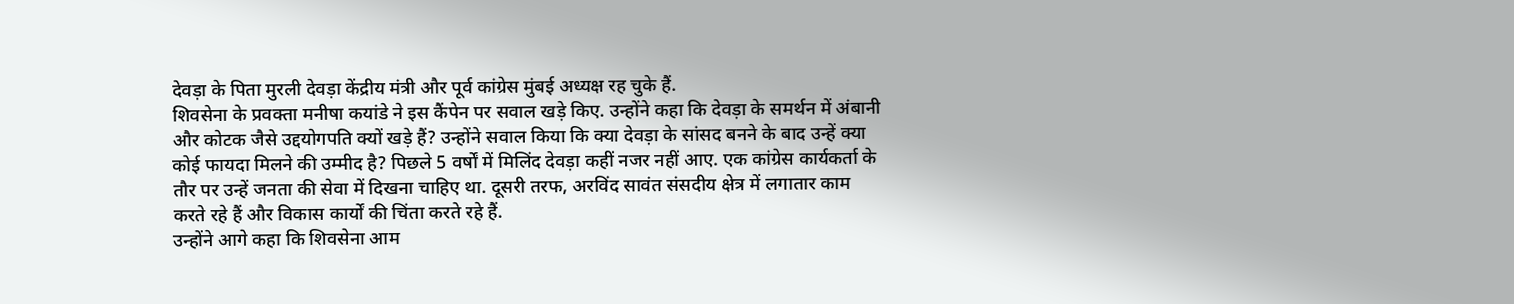देवड़ा के पिता मुरली देवड़ा केंद्रीय मंत्री और पूर्व कांग्रेस मुंबई अध्यक्ष रह चुके हैं.
शिवसेना के प्रवक्ता मनीषा कयांडे ने इस कैंपेन पर सवाल खड़े किए. उन्होंने कहा कि देवड़ा के समर्थन में अंबानी और कोटक जैसे उद्दयोगपति क्यों खड़े हैं? उन्होंने सवाल किया कि क्या देवड़ा के सांसद बनने के बाद उन्हें क्या कोई फायदा मिलने की उम्मीद है? पिछले 5 वर्षों में मिलिंद देवड़ा कहीं नजर नहीं आए. एक कांग्रेस कार्यकर्ता के तौर पर उन्हें जनता की सेवा में दिखना चाहिए था. दूसरी तरफ, अरविंद सावंत संसदीय क्षेत्र में लगातार काम करते रहे हैं और विकास कार्यों की चिंता करते रहे हैं.
उन्होंने आगे कहा कि शिवसेना आम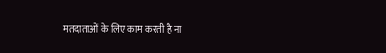मतदाताओं के लिए काम करती है ना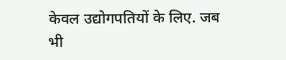केवल उद्योगपतियों के लिए. जब भी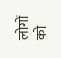लोगों को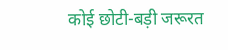कोई छोटी-बड़ी जरूरत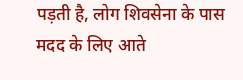पड़ती है, लोग शिवसेना के पास मदद के लिए आते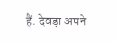हैं. देवड़ा अपने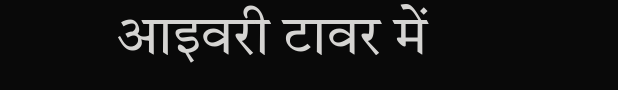आइवरी टावर में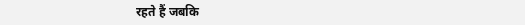रहते हैं जबकि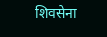शिवसेना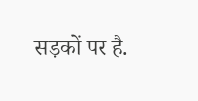सड़कों पर है.